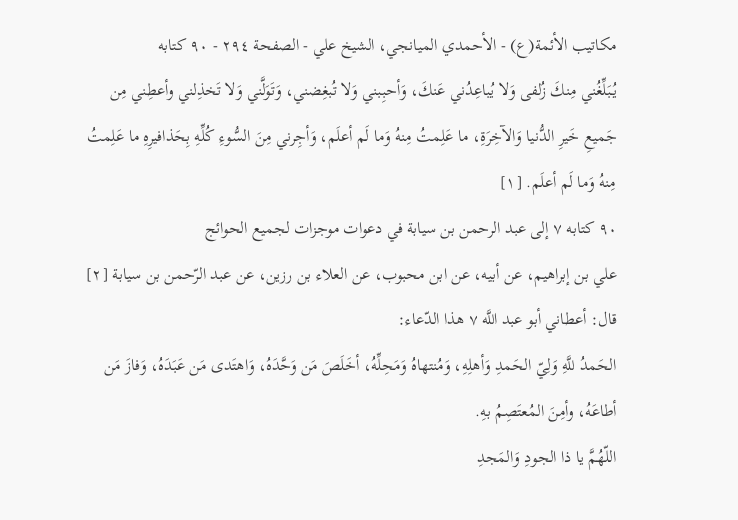مكاتيب الأئمة(ع) - الأحمدي الميانجي، الشيخ علي - الصفحة ٢٩٤ - ٩٠ كتابه
يُبَلِّغُني مِنكَ زُلفى وَلا يُباعِدُني عَنكَ، وَأحبِبني وَلا تُبغِضني، وَتَوَلَّني وَلا تَخذِلني وأعطِني مِن جَميعِ خَيرِ الدُّنيا وَالآخِرَةِ، ما عَلِمتُ مِنهُ وَما لَم أعلَم، وَأجِرني مِنَ السُّوءِ كُلِّهِ بِحَذافيرِهِ ما عَلِمتُ مِنهُ وَما لَم أعلَم. [١]
٩٠ كتابه ٧ إلى عبد الرحمن بن سيابة في دعوات موجزات لجميع الحوائج
علي بن إبراهيم، عن أبيه، عن ابن محبوب، عن العلاء بن رزين، عن عبد الرّحمن بن سيابة [٢] قال: أعطاني أبو عبد اللَّه ٧ هذا الدّعاء:
الحَمدُ للَّهِ وَلِيّ الحَمدِ وَأهلِهِ، وَمُنتهاهُ وَمَحِلِّهُ، أخَلَصَ مَن وَحَّدَهُ، وَاهتَدى مَن عَبَدَهُ، وَفازَ مَن أطاعَهُ، وأمِنَ المُعتَصِمُ بهِ.
اللّهُمَّ يا ذا الجودِ وَالمَجدِ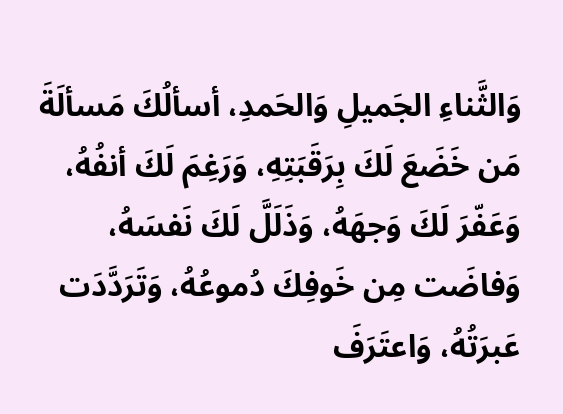وَالثَّناءِ الجَميلِ وَالحَمدِ، أسألُكَ مَسألَةَ مَن خَضَعَ لَكَ بِرَقَبَتِهِ، وَرَغِمَ لَكَ أنفُهُ، وَعَفّرَ لَكَ وَجهَهُ، وَذَلَلَّ لَكَ نَفسَهُ، وَفاضَت مِن خَوفِكَ دُموعُهُ، وَتَرَدَّدَت عَبرَتُهُ، وَاعتَرَفَ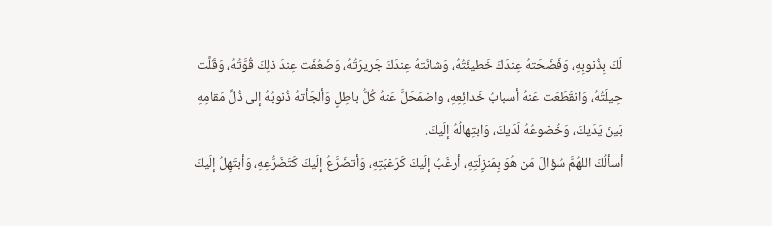لَكَ بِذُنوبِهِ، وَفَضَحَتهُ عِندَكَ خَطيئَتُهُ، وَشانَتهُ عِندَكَ جَريرَتُهُ، وَضَعُفَت عِندَ ذلِكَ قُوَّتُهُ، وَقَلَّت حِيلَتُهُ، وَانقَطَعَت عَنهُ أسبابُ خَدائِعِهِ، واضمَحَلَّ عَنهُ كُلُّ باطِلٍ وَألجَأتهُ ذُنوبُهُ إلى ذُلِّ مَقامِهِ بَينَ يَدَيكَ، وَخُضوعُهُ لَدَيكَ، وَابتِهالُهُ إلَيكَ.
أسألُكَ اللهُمَّ سُؤالَ مَن هُوَ بِمَنزِلَتِهِ، أرغَبُ إلَيكَ كَرَغبَتِهِ، وَأتضَرَّعُ إلَيكَ كَتَضَرُّعِهِ، وَأبتَهِلُ إلَيكَ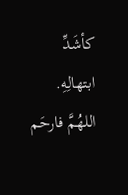كأشَدِّ ابتهالِهِ.
اللهُمَّ فارحَم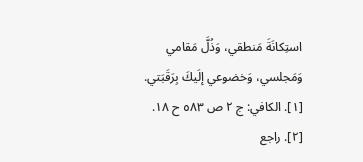استِكانَةَ مَنطقي، وَذُلَّ مَقامي وَمَجلسي، وَخضوعي إلَيكَ بِرَقَبَتي.
[١]. الكافي: ج ٢ ص ٥٨٣ ح ١٨.
[٢]. راجع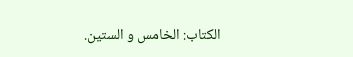الكتاب: الخامس و الستين.